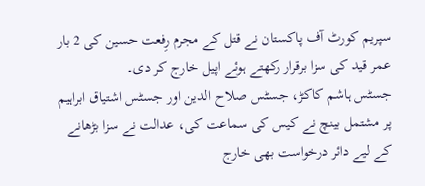سپریم کورٹ آف پاکستان نے قتل کے مجرم رِفعت حسین کی 2 بار عمر قید کی سزا برقرار رکھتے ہوئے اپیل خارج کر دی۔
جسٹس ہاشم کاکڑ، جسٹس صلاح الدین اور جسٹس اشتیاق ابراہیم پر مشتمل بینچ نے کیس کی سماعت کی، عدالت نے سزا بڑھانے کے لیے دائر درخواست بھی خارج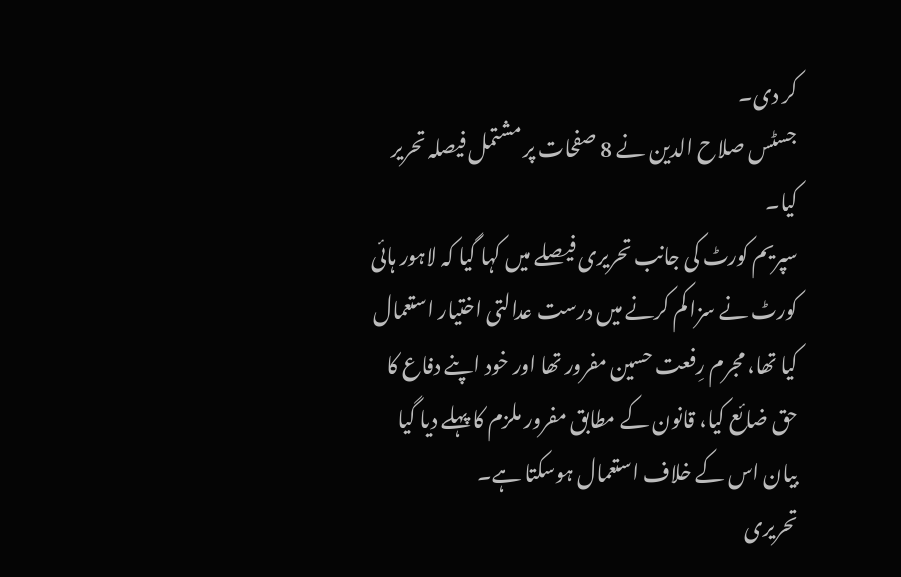کر دی۔
جسٹس صلاح الدین نے 8 صفحات پر مشتمل فیصلہ تحریر کیا۔
سپریم کورٹ کی جانب تحریری فیصلے میں کہا گیا کہ لاہور ہائی کورٹ نے سزا کم کرنے میں درست عدالتی اختیار استعمال کیا تھا، مجرم رِفعت حسین مفرور تھا اور خود اپنے دفاع کا حق ضائع کیا، قانون کے مطابق مفرور ملزم کا پہلے دیا گیا بیان اس کے خلاف استعمال ہوسکتا ہے۔
تحریری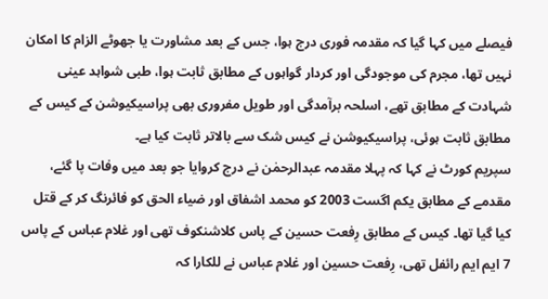فیصلے میں کہا گیا کہ مقدمہ فوری درج ہوا، جس کے بعد مشاورت یا جھوٹے الزام کا امکان نہیں تھا، مجرم کی موجودگی اور کردار گواہوں کے مطابق ثابت ہوا، طبی شواہد عینی شہادت کے مطابق تھے، اسلحہ برآمدگی اور طویل مفروری بھی پراسیکیوشن کے کیس کے مطابق ثابت ہوئی، پراسیکیوشن نے کیس شک سے بالاتر ثابت کیا ہے۔
سپریم کورٹ نے کہا کہ پہلا مقدمہ عبدالرحمٰن نے درج کروایا جو بعد میں وفات پا گئے، مقدمے کے مطابق یکم اگست 2003 کو محمد اشفاق اور ضیاء الحق کو فائرنگ کر کے قتل کیا گیا تھا۔ کیس کے مطابق رِفعت حسین کے پاس کلاشنکوف تھی اور غلام عباس کے پاس 7 ایم ایم رائفل تھی، رِفعت حسین اور غلام عباس نے للکارا کہ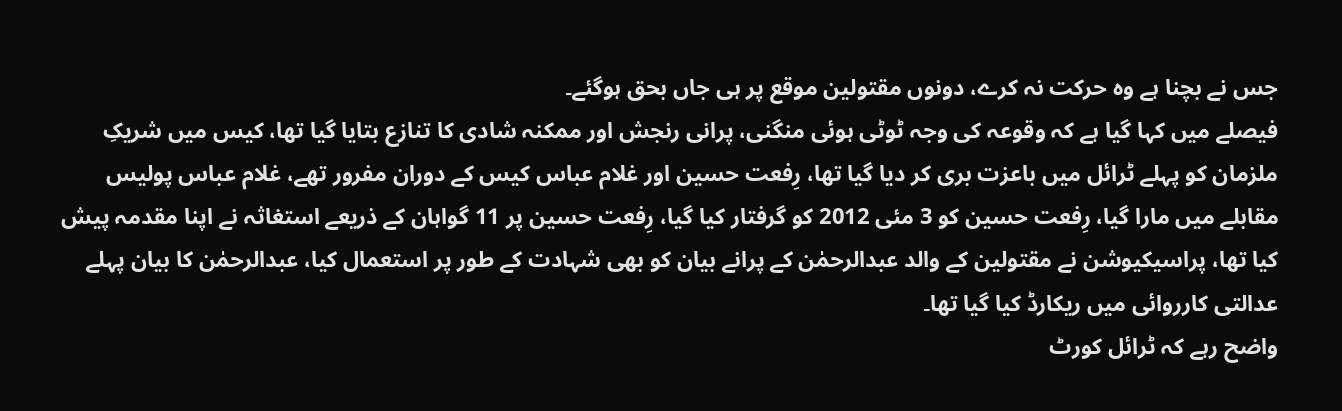جس نے بچنا ہے وہ حرکت نہ کرے، دونوں مقتولین موقع پر ہی جاں بحق ہوگئے۔
فیصلے میں کہا گیا ہے کہ وقوعہ کی وجہ ٹوٹی ہوئی منگنی، پرانی رنجش اور ممکنہ شادی کا تنازع بتایا گیا تھا، کیس میں شریکِ ملزمان کو پہلے ٹرائل میں باعزت بری کر دیا گیا تھا، رِفعت حسین اور غلام عباس کیس کے دوران مفرور تھے، غلام عباس پولیس مقابلے میں مارا گیا، رِفعت حسین کو 3 مئی 2012 کو گرفتار کیا گیا، رِفعت حسین پر 11 گواہان کے ذریعے استغاثہ نے اپنا مقدمہ پیش کیا تھا، پراسیکیوشن نے مقتولین کے والد عبدالرحمٰن کے پرانے بیان کو بھی شہادت کے طور پر استعمال کیا، عبدالرحمٰن کا بیان پہلے عدالتی کارروائی میں ریکارڈ کیا گیا تھا۔
واضح رہے کہ ٹرائل کورٹ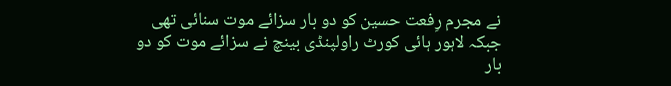نے مجرم رِفعت حسین کو دو بار سزائے موت سنائی تھی جبکہ لاہور ہائی کورٹ راولپنڈی بینچ نے سزائے موت کو دو بار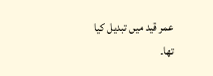عمر قید میں تبدیل کیا تھا۔